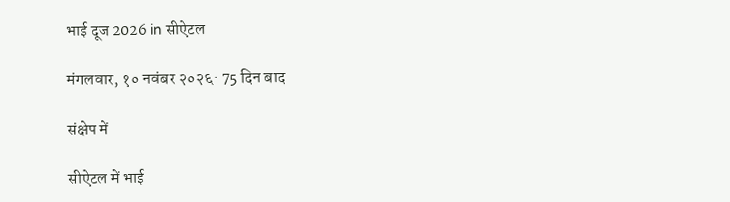भाई दूज 2026 in सीऐटल

मंगलवार, १० नवंबर २०२६· 75 दिन बाद

संक्षेप में

सीऐटल में भाई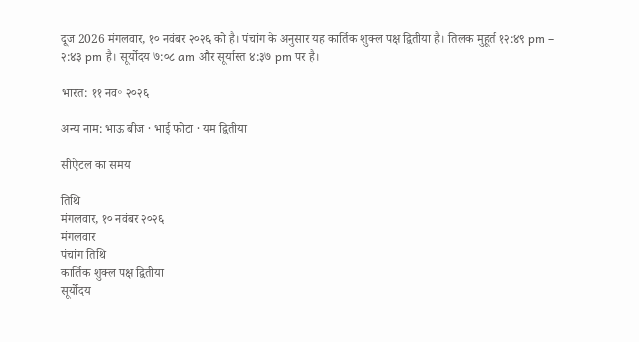दूज 2026 मंगलवार, १० नवंबर २०२६ को है। पंचांग के अनुसार यह कार्तिक शुक्ल पक्ष द्वितीया है। तिलक मुहूर्त १२:४९ pm – २:४३ pm है। सूर्योदय ७:०८ am और सूर्यास्त ४:३७ pm पर है।

भारत: ११ नव॰ २०२६

अन्य नाम: भाऊ बीज · भाई फोटा · यम द्वितीया

सीऐटल का समय

तिथि
मंगलवार, १० नवंबर २०२६
मंगलवार
पंचांग तिथि
कार्तिक शुक्ल पक्ष द्वितीया
सूर्योदय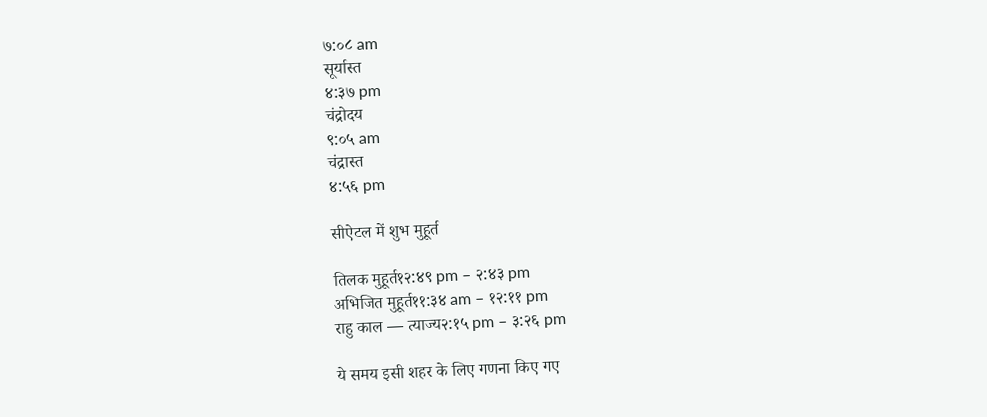७:०८ am
सूर्यास्त
४:३७ pm
चंद्रोदय
९:०५ am
चंद्रास्त
४:५६ pm

सीऐटल में शुभ मुहूर्त

तिलक मुहूर्त१२:४९ pm – २:४३ pm
अभिजित मुहूर्त११:३४ am – १२:११ pm
राहु काल — त्याज्य२:१५ pm – ३:२६ pm

ये समय इसी शहर के लिए गणना किए गए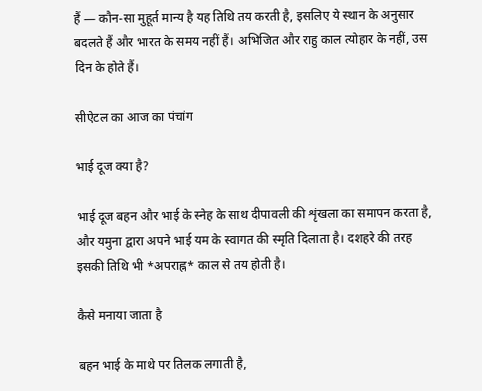हैं — कौन-सा मुहूर्त मान्य है यह तिथि तय करती है, इसलिए ये स्थान के अनुसार बदलते हैं और भारत के समय नहीं हैं। अभिजित और राहु काल त्योहार के नहीं, उस दिन के होते हैं।

सीऐटल का आज का पंचांग

भाई दूज क्या है?

भाई दूज बहन और भाई के स्नेह के साथ दीपावली की शृंखला का समापन करता है, और यमुना द्वारा अपने भाई यम के स्वागत की स्मृति दिलाता है। दशहरे की तरह इसकी तिथि भी *अपराह्न* काल से तय होती है।

कैसे मनाया जाता है

बहन भाई के माथे पर तिलक लगाती है,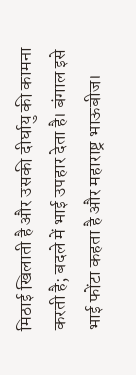मिठाई खिलाती है और उसकी दीर्घायु की कामना करती है; बदले में भाई उपहार देता है। बंगाल इसे भाई फोंटा कहता है और महाराष्ट्र भाऊबीज।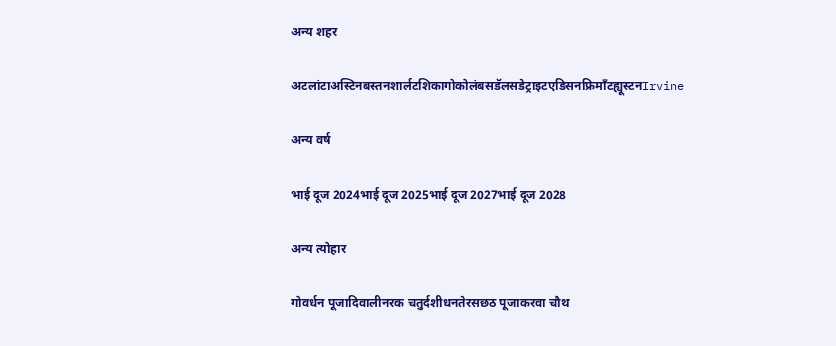अन्य शहर

अटलांटाअस्टिनबस्तनशार्लटशिकागोकोलंबसडॅलसडेट्राइटएडिसनफ्रिमाँटह्यूस्टनIrvine

अन्य वर्ष

भाई दूज 2024भाई दूज 2025भाई दूज 2027भाई दूज 2028

अन्य त्योहार

गोवर्धन पूजादिवालीनरक चतुर्दशीधनतेरसछठ पूजाकरवा चौथ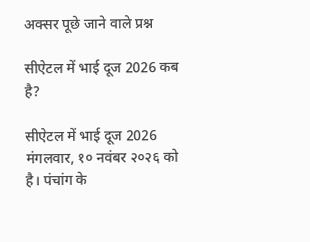अक्सर पूछे जाने वाले प्रश्न

सीऐटल में भाई दूज 2026 कब है?

सीऐटल में भाई दूज 2026 मंगलवार, १० नवंबर २०२६ को है। पंचांग के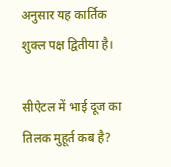अनुसार यह कार्तिक शुक्ल पक्ष द्वितीया है।

सीऐटल में भाई दूज का तिलक मुहूर्त कब है?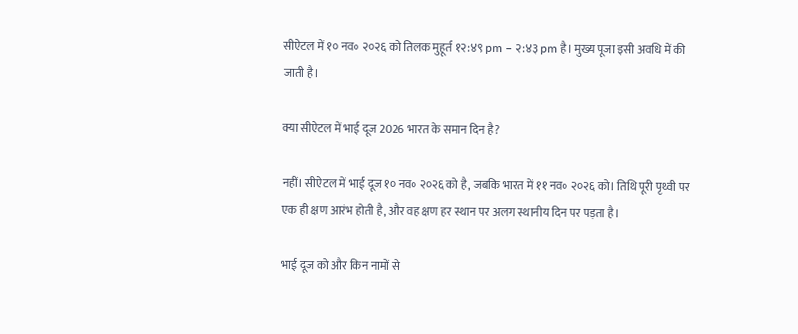सीऐटल में १० नव॰ २०२६ को तिलक मुहूर्त १२:४९ pm – २:४३ pm है। मुख्य पूजा इसी अवधि में की जाती है।

क्या सीऐटल में भाई दूज 2026 भारत के समान दिन है?

नहीं। सीऐटल में भाई दूज १० नव॰ २०२६ को है, जबकि भारत में ११ नव॰ २०२६ को। तिथि पूरी पृथ्वी पर एक ही क्षण आरंभ होती है, और वह क्षण हर स्थान पर अलग स्थानीय दिन पर पड़ता है।

भाई दूज को और किन नामों से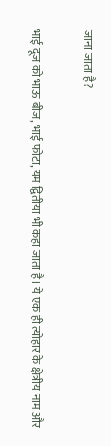जाना जाता है?

भाई दूज को भाऊ बीज, भाई फोटा, यम द्वितीया भी कहा जाता है। ये एक ही त्योहार के क्षेत्रीय नाम और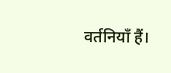वर्तनियाँ हैं।